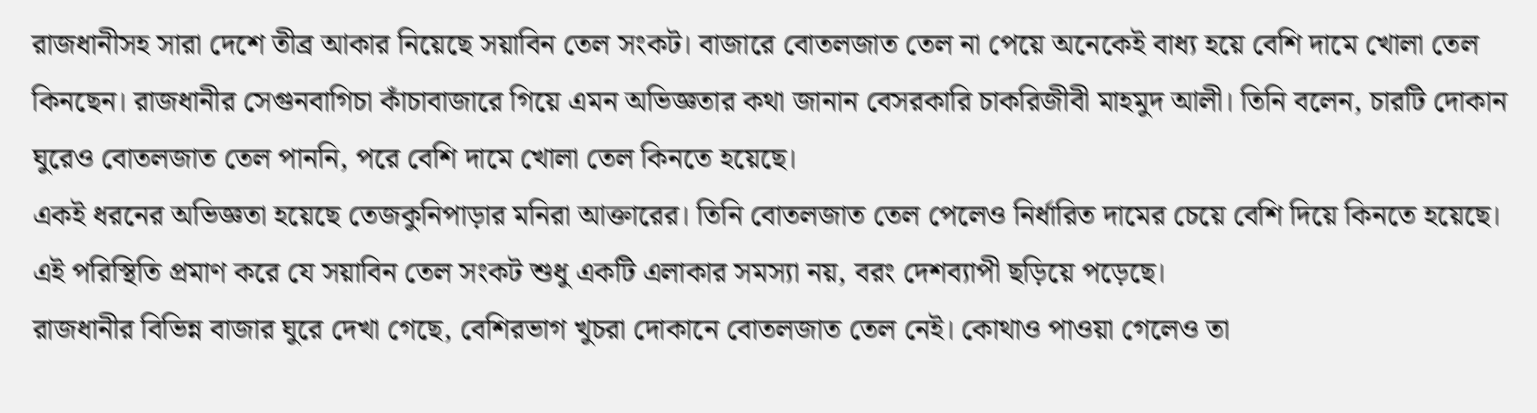রাজধানীসহ সারা দেশে তীব্র আকার নিয়েছে সয়াবিন তেল সংকট। বাজারে বোতলজাত তেল না পেয়ে অনেকেই বাধ্য হয়ে বেশি দামে খোলা তেল কিনছেন। রাজধানীর সেগুনবাগিচা কাঁচাবাজারে গিয়ে এমন অভিজ্ঞতার কথা জানান বেসরকারি চাকরিজীবী মাহমুদ আলী। তিনি বলেন, চারটি দোকান ঘুরেও বোতলজাত তেল পাননি, পরে বেশি দামে খোলা তেল কিনতে হয়েছে।
একই ধরনের অভিজ্ঞতা হয়েছে তেজকুনিপাড়ার মনিরা আক্তারের। তিনি বোতলজাত তেল পেলেও নির্ধারিত দামের চেয়ে বেশি দিয়ে কিনতে হয়েছে। এই পরিস্থিতি প্রমাণ করে যে সয়াবিন তেল সংকট শুধু একটি এলাকার সমস্যা নয়, বরং দেশব্যাপী ছড়িয়ে পড়েছে।
রাজধানীর বিভিন্ন বাজার ঘুরে দেখা গেছে, বেশিরভাগ খুচরা দোকানে বোতলজাত তেল নেই। কোথাও পাওয়া গেলেও তা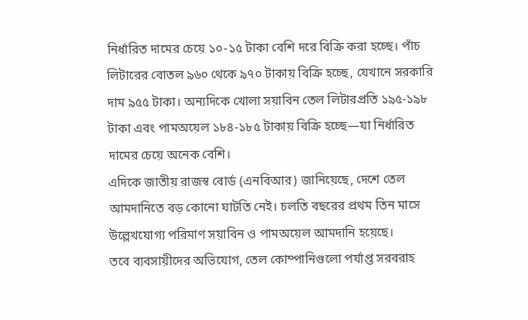নির্ধারিত দামের চেয়ে ১০-১৫ টাকা বেশি দরে বিক্রি করা হচ্ছে। পাঁচ লিটারের বোতল ৯৬০ থেকে ৯৭০ টাকায় বিক্রি হচ্ছে, যেখানে সরকারি দাম ৯৫৫ টাকা। অন্যদিকে খোলা সয়াবিন তেল লিটারপ্রতি ১৯৫-১৯৮ টাকা এবং পামঅয়েল ১৮৪-১৮৫ টাকায় বিক্রি হচ্ছে—যা নির্ধারিত দামের চেয়ে অনেক বেশি।
এদিকে জাতীয় রাজস্ব বোর্ড (এনবিআর) জানিয়েছে, দেশে তেল আমদানিতে বড় কোনো ঘাটতি নেই। চলতি বছরের প্রথম তিন মাসে উল্লেখযোগ্য পরিমাণ সয়াবিন ও পামঅয়েল আমদানি হয়েছে।
তবে ব্যবসায়ীদের অভিযোগ, তেল কোম্পানিগুলো পর্যাপ্ত সরবরাহ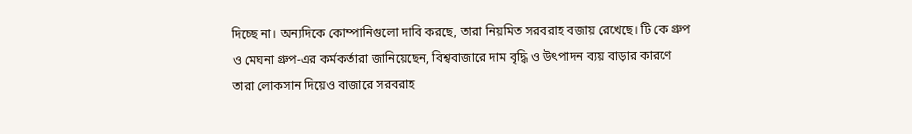দিচ্ছে না। অন্যদিকে কোম্পানিগুলো দাবি করছে, তারা নিয়মিত সরবরাহ বজায় রেখেছে। টি কে গ্রুপ ও মেঘনা গ্রুপ-এর কর্মকর্তারা জানিয়েছেন, বিশ্ববাজারে দাম বৃদ্ধি ও উৎপাদন ব্যয় বাড়ার কারণে তারা লোকসান দিয়েও বাজারে সরবরাহ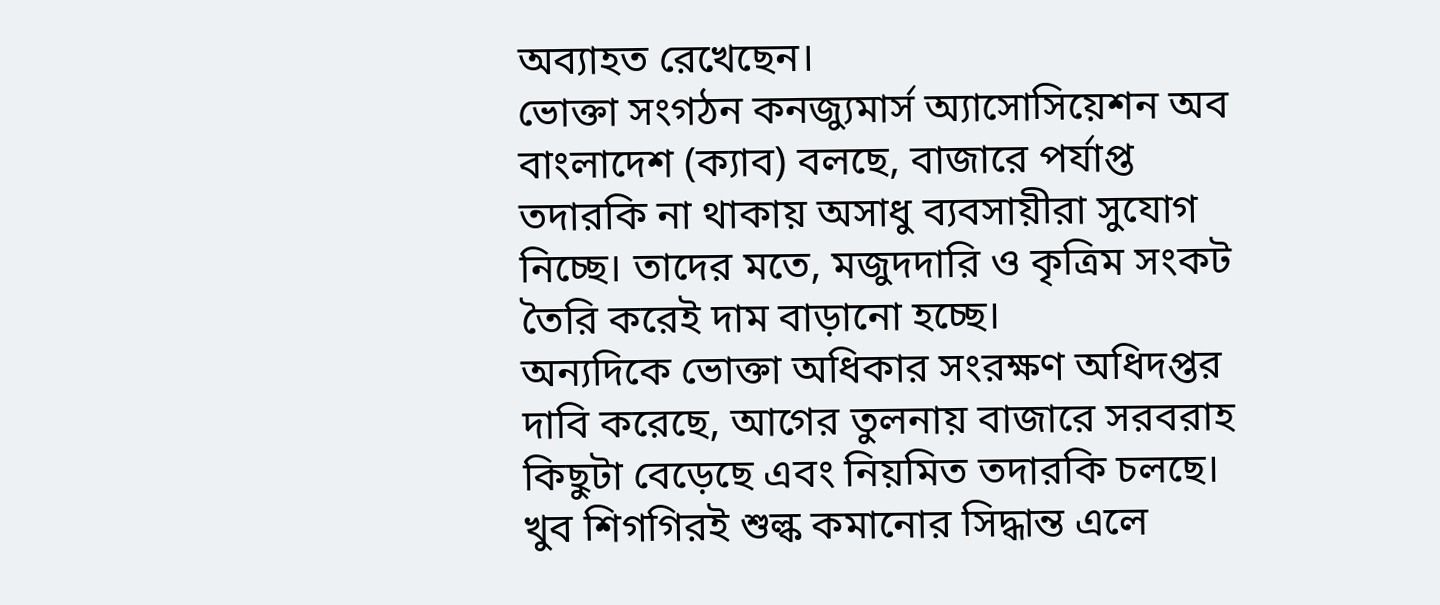অব্যাহত রেখেছেন।
ভোক্তা সংগঠন কনজ্যুমার্স অ্যাসোসিয়েশন অব বাংলাদেশ (ক্যাব) বলছে, বাজারে পর্যাপ্ত তদারকি না থাকায় অসাধু ব্যবসায়ীরা সুযোগ নিচ্ছে। তাদের মতে, মজুদদারি ও কৃত্রিম সংকট তৈরি করেই দাম বাড়ানো হচ্ছে।
অন্যদিকে ভোক্তা অধিকার সংরক্ষণ অধিদপ্তর দাবি করেছে, আগের তুলনায় বাজারে সরবরাহ কিছুটা বেড়েছে এবং নিয়মিত তদারকি চলছে। খুব শিগগিরই শুল্ক কমানোর সিদ্ধান্ত এলে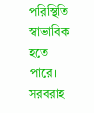পরিস্থিতি স্বাভাবিক হতে পারে।
সরবরাহ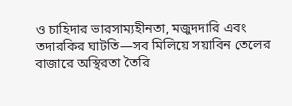ও চাহিদার ভারসাম্যহীনতা, মজুদদারি এবং তদারকির ঘাটতি—সব মিলিয়ে সয়াবিন তেলের বাজারে অস্থিরতা তৈরি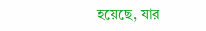হয়েছে, যার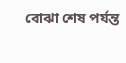বোঝা শেষ পর্যন্ত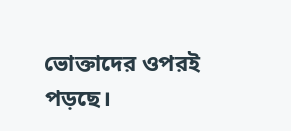ভোক্তাদের ওপরই পড়ছে।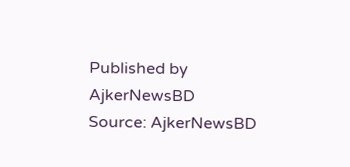Published by AjkerNewsBD
Source: AjkerNewsBD